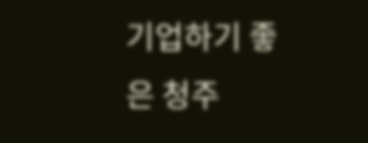기업하기 좋은 청주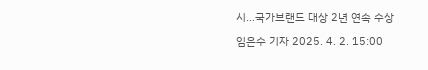시…국가브랜드 대상 2년 연속 수상

임은수 기자 2025. 4. 2. 15:00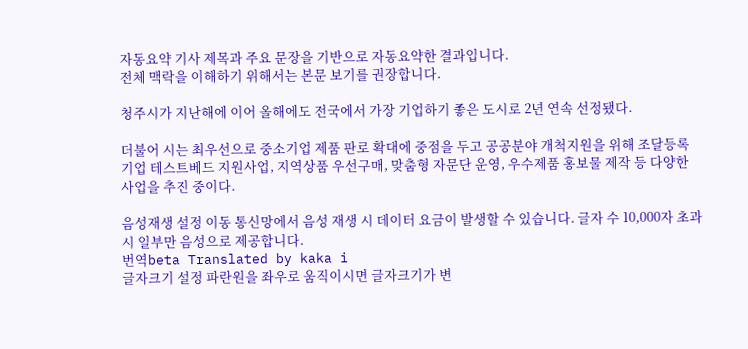자동요약 기사 제목과 주요 문장을 기반으로 자동요약한 결과입니다.
전체 맥락을 이해하기 위해서는 본문 보기를 권장합니다.

청주시가 지난해에 이어 올해에도 전국에서 가장 기업하기 좋은 도시로 2년 연속 선정됐다.

더불어 시는 최우선으로 중소기업 제품 판로 확대에 중점을 두고 공공분야 개척지원을 위해 조달등록기업 테스트베드 지원사업, 지역상품 우선구매, 맞춤형 자문단 운영, 우수제품 홍보물 제작 등 다양한 사업을 추진 중이다.

음성재생 설정 이동 통신망에서 음성 재생 시 데이터 요금이 발생할 수 있습니다. 글자 수 10,000자 초과 시 일부만 음성으로 제공합니다.
번역beta Translated by kaka i
글자크기 설정 파란원을 좌우로 움직이시면 글자크기가 변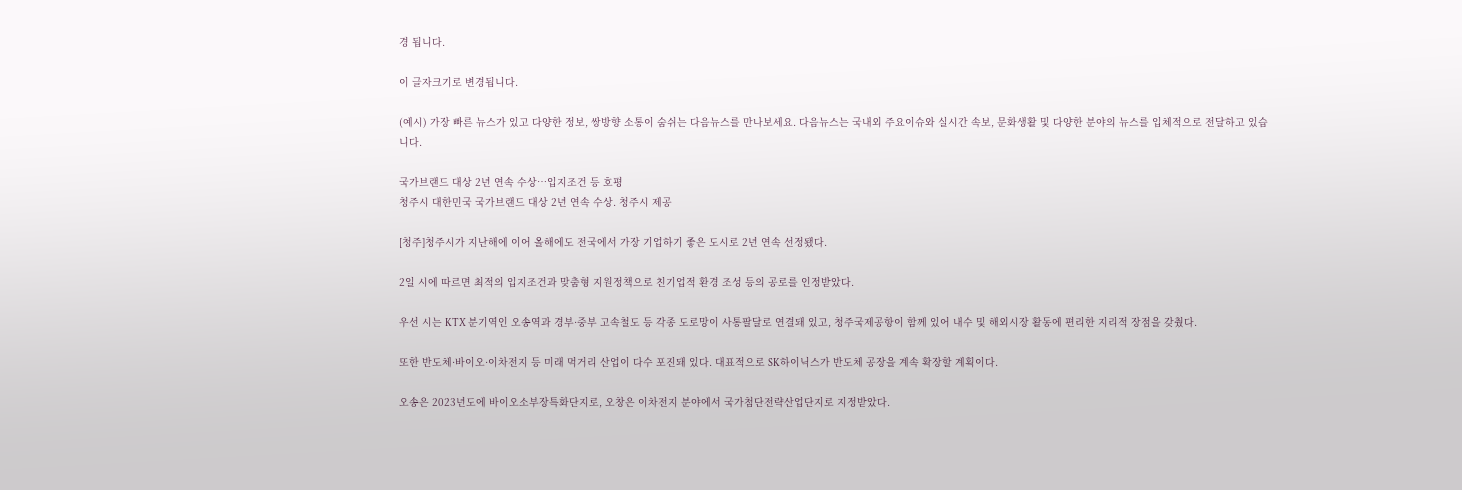경 됩니다.

이 글자크기로 변경됩니다.

(예시) 가장 빠른 뉴스가 있고 다양한 정보, 쌍방향 소통이 숨쉬는 다음뉴스를 만나보세요. 다음뉴스는 국내외 주요이슈와 실시간 속보, 문화생활 및 다양한 분야의 뉴스를 입체적으로 전달하고 있습니다.

국가브랜드 대상 2년 연속 수상…입지조건 등 호평
청주시 대한민국 국가브랜드 대상 2년 연속 수상. 청주시 제공

[청주]청주시가 지난해에 이어 올해에도 전국에서 가장 기업하기 좋은 도시로 2년 연속 선정됐다.

2일 시에 따르면 최적의 입지조건과 맞춤형 지원정책으로 친기업적 환경 조성 등의 공로를 인정받았다.

우선 시는 KTX 분기역인 오송역과 경부·중부 고속철도 등 각종 도로망이 사통팔달로 연결돼 있고, 청주국제공항이 함께 있어 내수 및 해외시장 활동에 편리한 지리적 장점을 갖췄다.

또한 반도체·바이오·이차전지 등 미래 먹거리 산업이 다수 포진돼 있다. 대표적으로 SK하이닉스가 반도체 공장을 계속 확장할 계획이다.

오송은 2023년도에 바이오소부장특화단지로, 오창은 이차전지 분야에서 국가첨단전략산업단지로 지정받았다.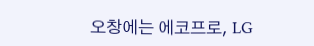오창에는 에코프로, LG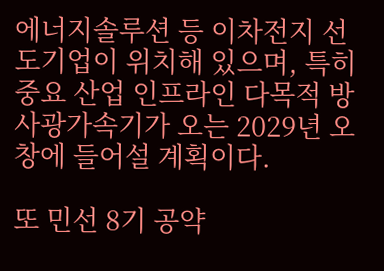에너지솔루션 등 이차전지 선도기업이 위치해 있으며, 특히 중요 산업 인프라인 다목적 방사광가속기가 오는 2029년 오창에 들어설 계획이다.

또 민선 8기 공약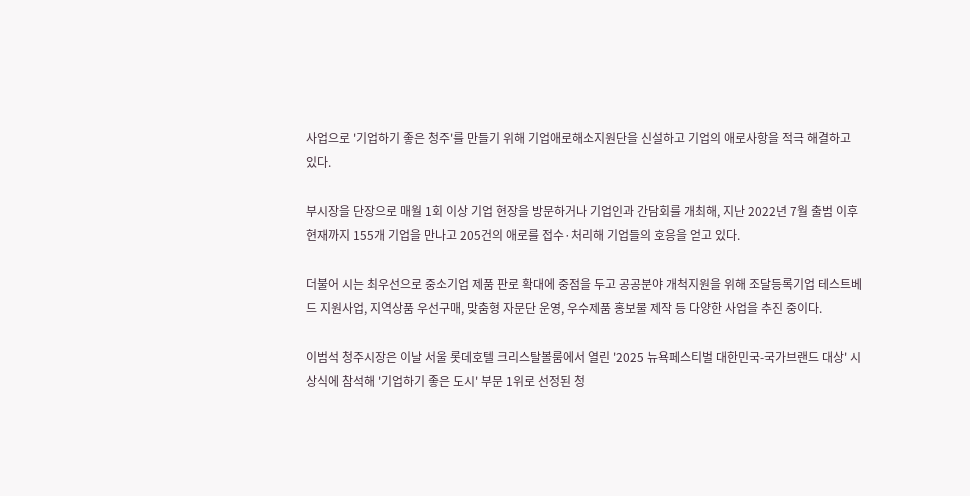사업으로 '기업하기 좋은 청주'를 만들기 위해 기업애로해소지원단을 신설하고 기업의 애로사항을 적극 해결하고 있다.

부시장을 단장으로 매월 1회 이상 기업 현장을 방문하거나 기업인과 간담회를 개최해, 지난 2022년 7월 출범 이후 현재까지 155개 기업을 만나고 205건의 애로를 접수·처리해 기업들의 호응을 얻고 있다.

더불어 시는 최우선으로 중소기업 제품 판로 확대에 중점을 두고 공공분야 개척지원을 위해 조달등록기업 테스트베드 지원사업, 지역상품 우선구매, 맞춤형 자문단 운영, 우수제품 홍보물 제작 등 다양한 사업을 추진 중이다.

이범석 청주시장은 이날 서울 롯데호텔 크리스탈볼룸에서 열린 '2025 뉴욕페스티벌 대한민국-국가브랜드 대상' 시상식에 참석해 '기업하기 좋은 도시' 부문 1위로 선정된 청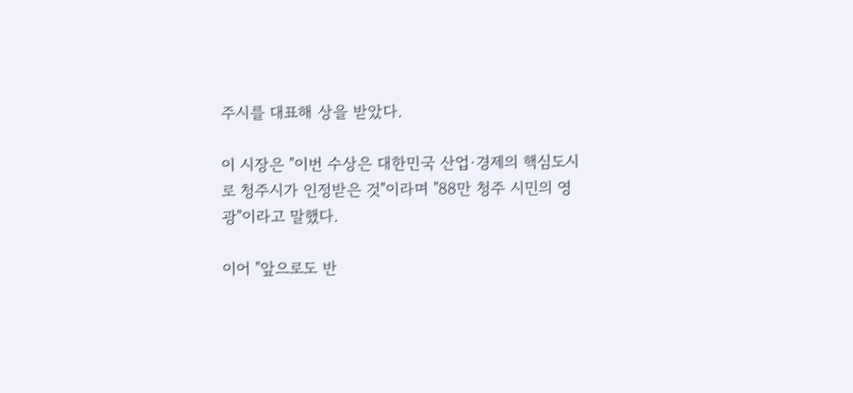주시를 대표해 상을 받았다.

이 시장은 "이번 수상은 대한민국 산업·경제의 핵심도시로 청주시가 인정받은 것"이라며 "88만 청주 시민의 영광"이라고 말했다.

이어 "앞으로도 반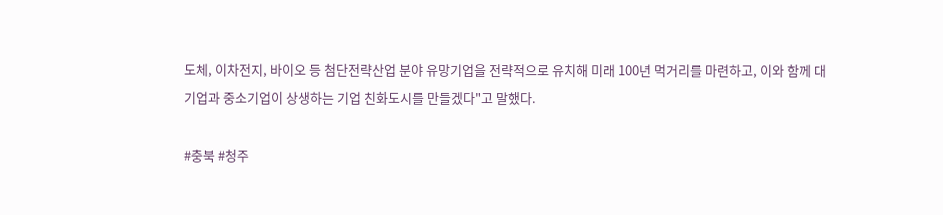도체, 이차전지, 바이오 등 첨단전략산업 분야 유망기업을 전략적으로 유치해 미래 100년 먹거리를 마련하고, 이와 함께 대기업과 중소기업이 상생하는 기업 친화도시를 만들겠다"고 말했다.

#충북 #청주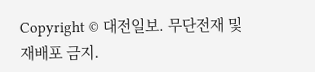Copyright © 대전일보. 무단전재 및 재배포 금지.